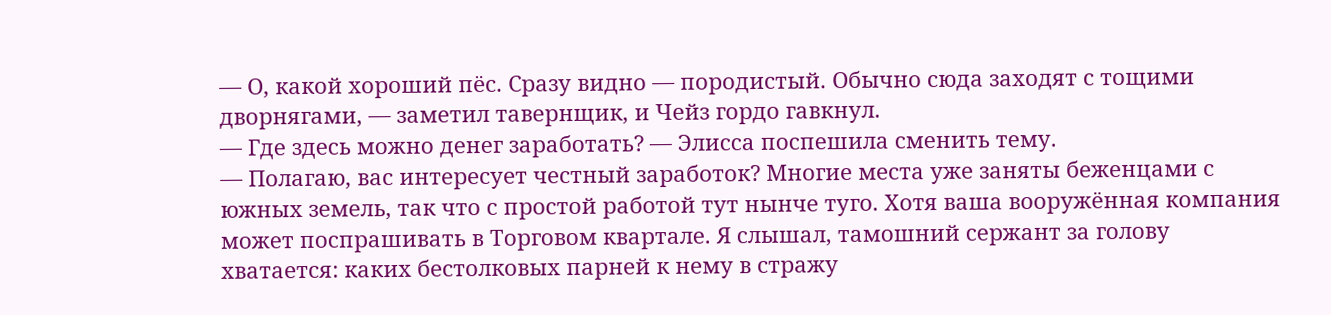— О, какой хороший пёс. Сразу видно — породистый. Обычно сюда заходят с тощими дворнягами, — заметил тавернщик, и Чейз гордо гавкнул.
— Где здесь можно денег заработать? — Элисса поспешила сменить тему.
— Полагаю, вас интересует честный заработок? Многие места уже заняты беженцами с южных земель, так что с простой работой тут нынче туго. Хотя ваша вооружённая компания может поспрашивать в Торговом квартале. Я слышал, тамошний сержант за голову хватается: каких бестолковых парней к нему в стражу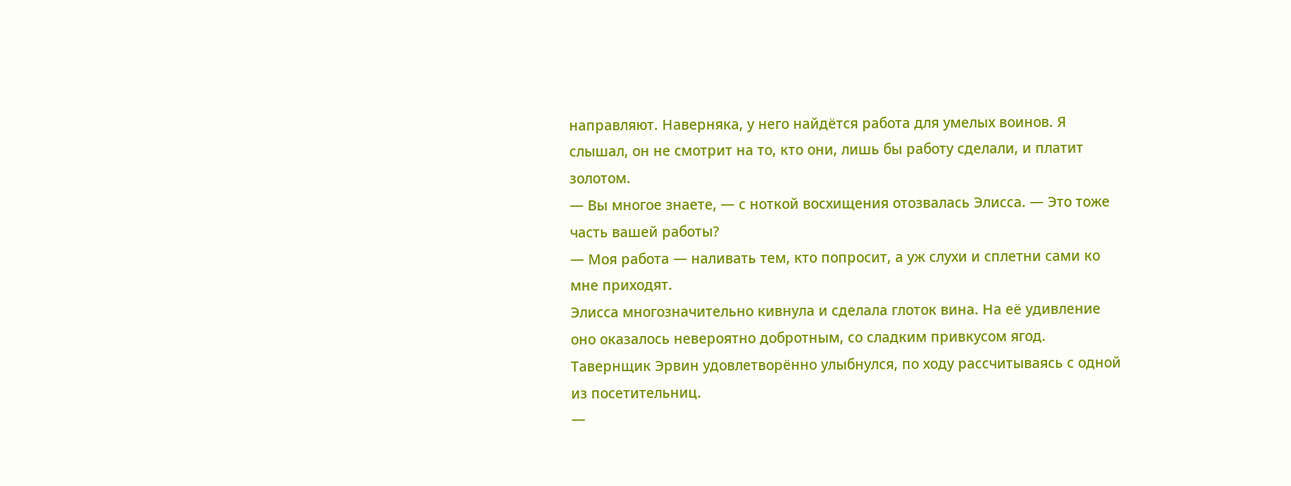направляют. Наверняка, у него найдётся работа для умелых воинов. Я слышал, он не смотрит на то, кто они, лишь бы работу сделали, и платит золотом.
— Вы многое знаете, — с ноткой восхищения отозвалась Элисса. — Это тоже часть вашей работы?
— Моя работа — наливать тем, кто попросит, а уж слухи и сплетни сами ко мне приходят.
Элисса многозначительно кивнула и сделала глоток вина. На её удивление оно оказалось невероятно добротным, со сладким привкусом ягод. Тавернщик Эрвин удовлетворённо улыбнулся, по ходу рассчитываясь с одной из посетительниц.
—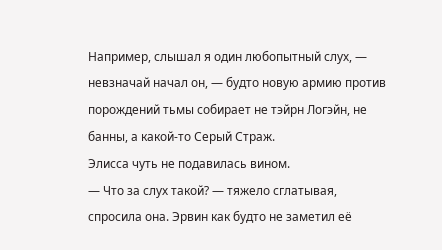Например, слышал я один любопытный слух, — невзначай начал он, — будто новую армию против порождений тьмы собирает не тэйрн Логэйн, не банны, а какой-то Серый Страж.
Элисса чуть не подавилась вином.
— Что за слух такой? — тяжело сглатывая, спросила она. Эрвин как будто не заметил её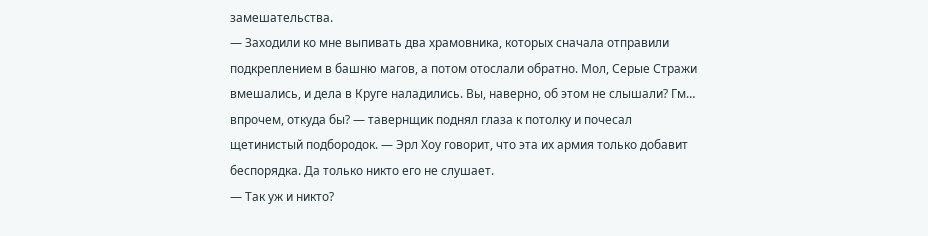замешательства.
— Заходили ко мне выпивать два храмовника, которых сначала отправили подкреплением в башню магов, а потом отослали обратно. Мол, Серые Стражи вмешались, и дела в Круге наладились. Вы, наверно, об этом не слышали? Гм… впрочем, откуда бы? — тавернщик поднял глаза к потолку и почесал щетинистый подбородок. — Эрл Хоу говорит, что эта их армия только добавит беспорядка. Да только никто его не слушает.
— Так уж и никто?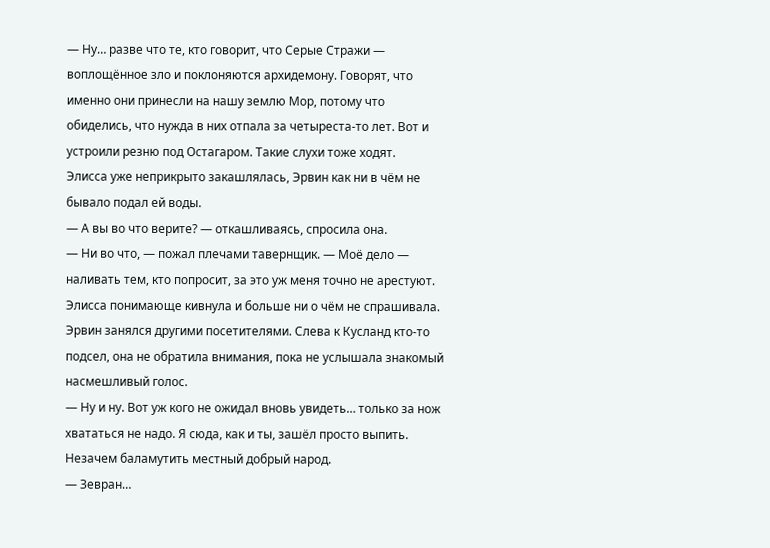— Ну… разве что те, кто говорит, что Серые Стражи — воплощённое зло и поклоняются архидемону. Говорят, что именно они принесли на нашу землю Мор, потому что обиделись, что нужда в них отпала за четыреста-то лет. Вот и устроили резню под Остагаром. Такие слухи тоже ходят.
Элисса уже неприкрыто закашлялась, Эрвин как ни в чём не бывало подал ей воды.
— А вы во что верите? — откашливаясь, спросила она.
— Ни во что, — пожал плечами тавернщик. — Моё дело — наливать тем, кто попросит, за это уж меня точно не арестуют.
Элисса понимающе кивнула и больше ни о чём не спрашивала. Эрвин занялся другими посетителями. Слева к Кусланд кто-то подсел, она не обратила внимания, пока не услышала знакомый насмешливый голос.
— Ну и ну. Вот уж кого не ожидал вновь увидеть… только за нож хвататься не надо. Я сюда, как и ты, зашёл просто выпить. Незачем баламутить местный добрый народ.
— Зевран…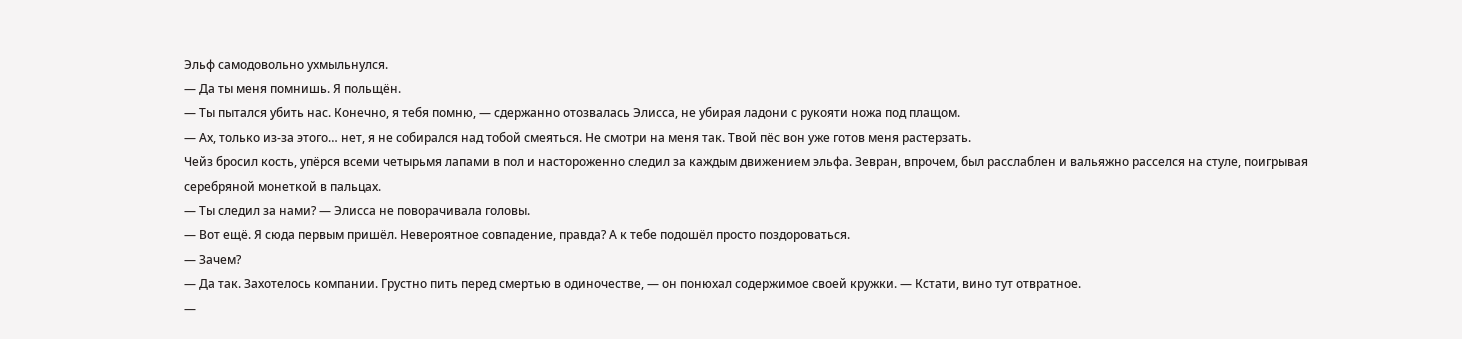Эльф самодовольно ухмыльнулся.
— Да ты меня помнишь. Я польщён.
— Ты пытался убить нас. Конечно, я тебя помню, — сдержанно отозвалась Элисса, не убирая ладони с рукояти ножа под плащом.
— Ах, только из-за этого… нет, я не собирался над тобой смеяться. Не смотри на меня так. Твой пёс вон уже готов меня растерзать.
Чейз бросил кость, упёрся всеми четырьмя лапами в пол и настороженно следил за каждым движением эльфа. Зевран, впрочем, был расслаблен и вальяжно расселся на стуле, поигрывая серебряной монеткой в пальцах.
— Ты следил за нами? — Элисса не поворачивала головы.
— Вот ещё. Я сюда первым пришёл. Невероятное совпадение, правда? А к тебе подошёл просто поздороваться.
— Зачем?
— Да так. Захотелось компании. Грустно пить перед смертью в одиночестве, — он понюхал содержимое своей кружки. — Кстати, вино тут отвратное.
—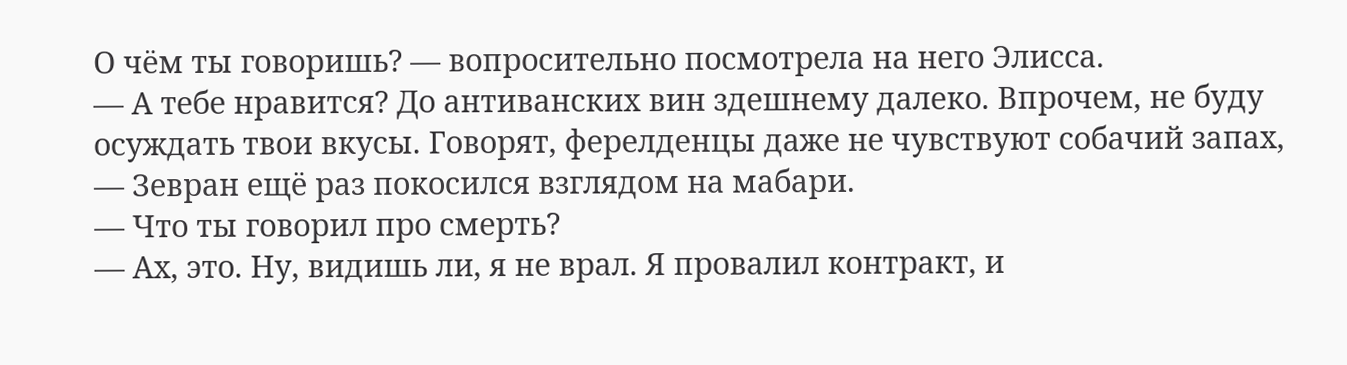О чём ты говоришь? — вопросительно посмотрела на него Элисса.
— А тебе нравится? До антиванских вин здешнему далеко. Впрочем, не буду осуждать твои вкусы. Говорят, ферелденцы даже не чувствуют собачий запах, — Зевран ещё раз покосился взглядом на мабари.
— Что ты говорил про смерть?
— Ах, это. Ну, видишь ли, я не врал. Я провалил контракт, и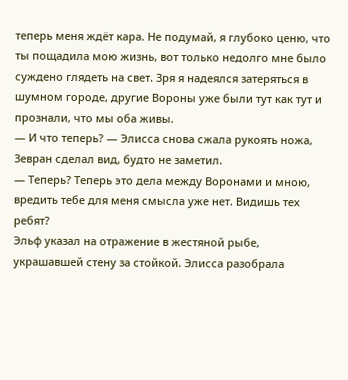теперь меня ждёт кара. Не подумай, я глубоко ценю, что ты пощадила мою жизнь, вот только недолго мне было суждено глядеть на свет. Зря я надеялся затеряться в шумном городе, другие Вороны уже были тут как тут и прознали, что мы оба живы.
— И что теперь? — Элисса снова сжала рукоять ножа, Зевран сделал вид, будто не заметил.
— Теперь? Теперь это дела между Воронами и мною, вредить тебе для меня смысла уже нет. Видишь тех ребят?
Эльф указал на отражение в жестяной рыбе, украшавшей стену за стойкой. Элисса разобрала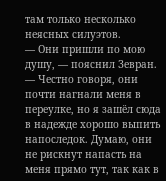там только несколько неясных силуэтов.
— Они пришли по мою душу, — пояснил Зевран. — Честно говоря, они почти нагнали меня в переулке, но я зашёл сюда в надежде хорошо выпить напоследок. Думаю, они не рискнут напасть на меня прямо тут, так как в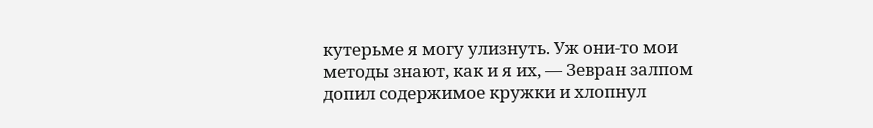кутерьме я могу улизнуть. Уж они-то мои методы знают, как и я их, — Зевран залпом допил содержимое кружки и хлопнул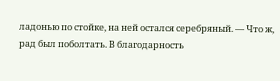ладонью по стойке, на ней остался серебряный. — Что ж, рад был поболтать. В благодарность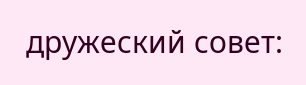дружеский совет: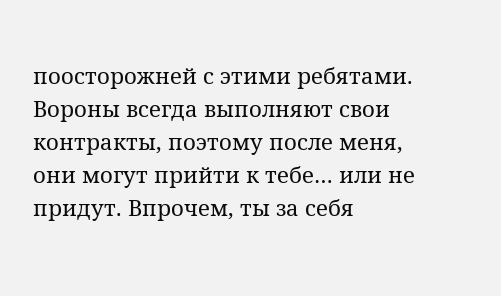поосторожней с этими ребятами. Вороны всегда выполняют свои контракты, поэтому после меня, они могут прийти к тебе… или не придут. Впрочем, ты за себя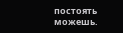постоять можешь.